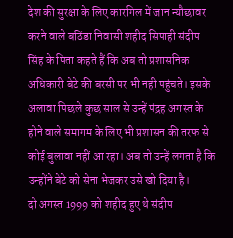देश की सुरक्षा के लिए कारगिल में जान न्यौछावर करने वाले बठिंडा निवासी शहीद सिपाही संदीप सिंह के पिता कहते हैं कि अब तो प्रशासनिक अधिकारी बेटे की बरसी पर भी नही पहुंचते। इसके अलावा पिछले कुछ साल से उन्हें पंद्रह अगस्त के होने वाले समागम के लिए भी प्रशासन की तरफ से कोई बुलावा नहीं आ रहा। अब तो उन्हें लगता है कि उन्होंने बेटे को सेना भेजकर उसे खो दिया है।
दो अगस्त 1999 को शहीद हुए थे संदीप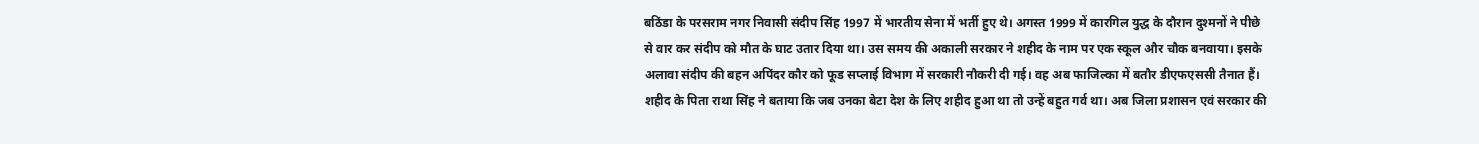बठिंडा के परसराम नगर निवासी संदीप सिंह 1997 में भारतीय सेना में भर्ती हुए थे। अगस्त 1999 में कारगिल युद्ध के दौरान दुश्मनों ने पीछे से वार कर संदीप को मौत के घाट उतार दिया था। उस समय की अकाली सरकार ने शहीद के नाम पर एक स्कूल और चौक बनवाया। इसके अलावा संदीप की बहन अपिंदर कौर को फूड सप्लाई विभाग में सरकारी नौकरी दी गई। वह अब फाजिल्का में बतौर डीएफएससी तैनात हैं।
शहीद के पिता राथा सिंह ने बताया कि जब उनका बेटा देश के लिए शहीद हुआ था तो उन्हें बहुत गर्व था। अब जिला प्रशासन एवं सरकार की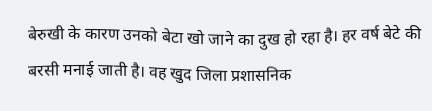बेरुखी के कारण उनको बेटा खो जाने का दुख हो रहा है। हर वर्ष बेटे की बरसी मनाई जाती है। वह खुद जिला प्रशासनिक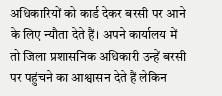अधिकारियों को कार्ड देकर बरसी पर आने के लिए न्यौता देते हैं। अपने कार्यालय में तो जिला प्रशासनिक अधिकारी उन्हें बरसी पर पहुंचने का आश्वासन देते हैं लेकिन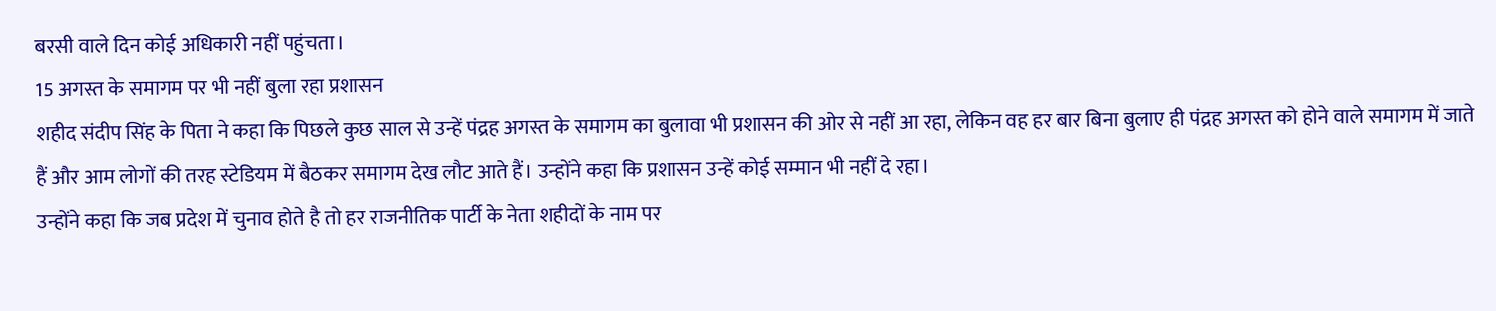बरसी वाले दिन कोई अधिकारी नहीं पहुंचता।
15 अगस्त के समागम पर भी नहीं बुला रहा प्रशासन
शहीद संदीप सिंह के पिता ने कहा कि पिछले कुछ साल से उन्हें पंद्रह अगस्त के समागम का बुलावा भी प्रशासन की ओर से नहीं आ रहा, लेकिन वह हर बार बिना बुलाए ही पंद्रह अगस्त को होने वाले समागम में जाते हैं और आम लोगों की तरह स्टेडियम में बैठकर समागम देख लौट आते हैं। उन्होंने कहा कि प्रशासन उन्हें कोई सम्मान भी नहीं दे रहा।
उन्होंने कहा कि जब प्रदेश में चुनाव होते है तो हर राजनीतिक पार्टी के नेता शहीदों के नाम पर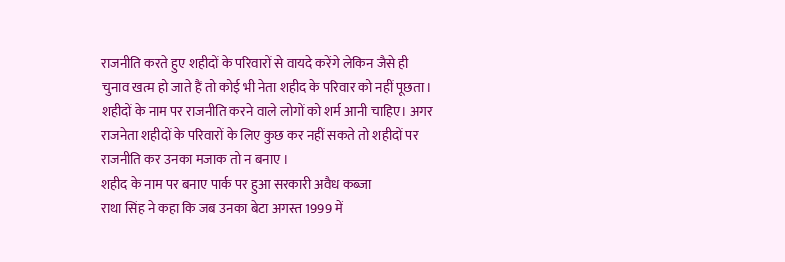राजनीति करते हुए शहीदों के परिवारों से वायदे करेंगे लेकिन जैसे ही चुनाव खत्म हो जाते हैं तो कोई भी नेता शहीद के परिवार को नहीं पूछता। शहीदों के नाम पर राजनीति करने वाले लोगों को शर्म आनी चाहिए। अगर राजनेता शहीदों के परिवारों के लिए कुछ कर नहीं सकते तो शहीदों पर राजनीति कर उनका मजाक तो न बनाए ।
शहीद के नाम पर बनाए पार्क पर हुआ सरकारी अवैध कब्जा
राथा सिंह ने कहा कि जब उनका बेटा अगस्त 1999 में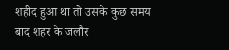शहीद हुआ था तो उसके कुछ समय बाद शहर के जलौर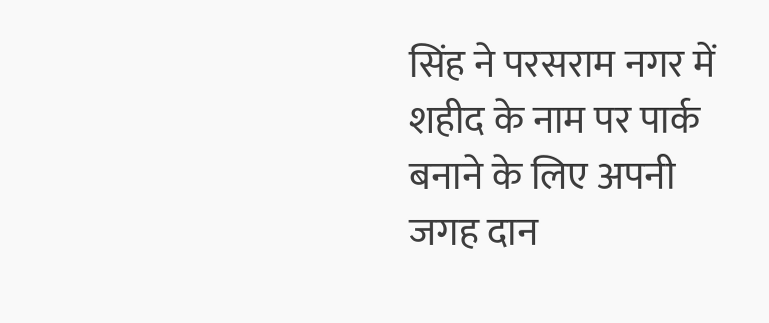सिंह ने परसराम नगर में शहीद के नाम पर पार्क बनाने के लिए अपनी जगह दान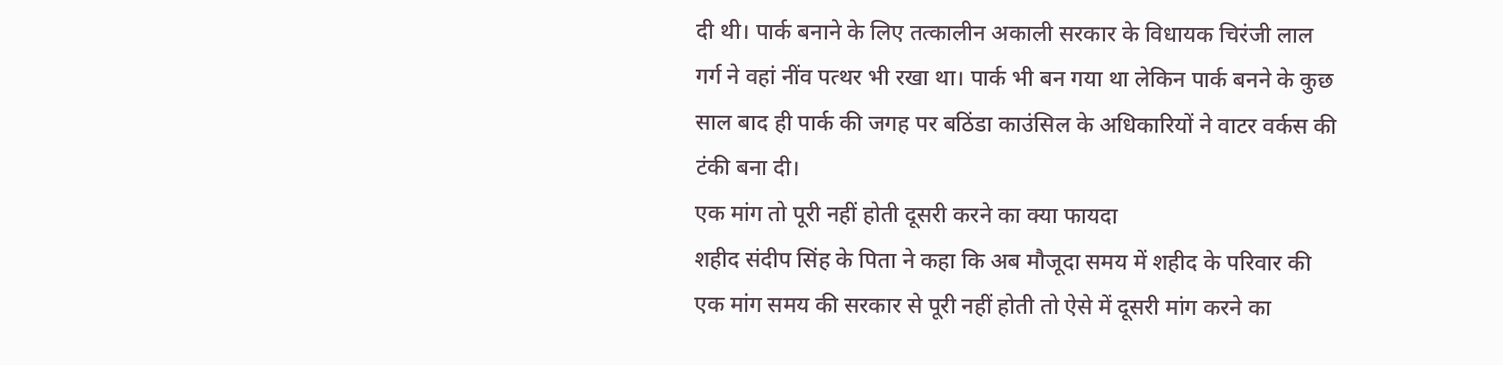दी थी। पार्क बनाने के लिए तत्कालीन अकाली सरकार के विधायक चिरंजी लाल गर्ग ने वहां नींव पत्थर भी रखा था। पार्क भी बन गया था लेकिन पार्क बनने के कुछ साल बाद ही पार्क की जगह पर बठिंडा काउंसिल के अधिकारियों ने वाटर वर्कस की टंकी बना दी।
एक मांग तो पूरी नहीं होती दूसरी करने का क्या फायदा
शहीद संदीप सिंह के पिता ने कहा कि अब मौजूदा समय में शहीद के परिवार की एक मांग समय की सरकार से पूरी नहीं होती तो ऐसे में दूसरी मांग करने का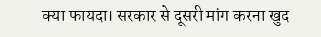क्या फायदा। सरकार से दूसरी मांग करना खुद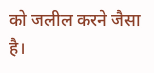को जलील करने जैसा है।